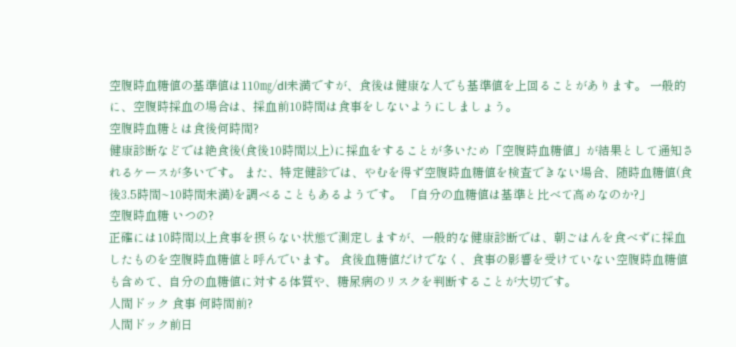空腹時血糖値の基準値は110㎎/dl未満ですが、食後は健康な人でも基準値を上回ることがあります。 一般的に、空腹時採血の場合は、採血前10時間は食事をしないようにしましょう。
空腹時血糖とは食後何時間?
健康診断などでは絶食後(食後10時間以上)に採血をすることが多いため「空腹時血糖値」が結果として通知されるケースが多いです。 また、特定健診では、やむを得ず空腹時血糖値を検査できない場合、随時血糖値(食後3.5時間~10時間未満)を調べることもあるようです。 「自分の血糖値は基準と比べて高めなのか?」
空腹時血糖 いつの?
正確には10時間以上食事を摂らない状態で測定しますが、一般的な健康診断では、朝ごはんを食べずに採血したものを空腹時血糖値と呼んでいます。 食後血糖値だけでなく、食事の影響を受けていない空腹時血糖値も含めて、自分の血糖値に対する体質や、糖尿病のリスクを判断することが大切です。
人間ドック 食事 何時間前?
人間ドック前日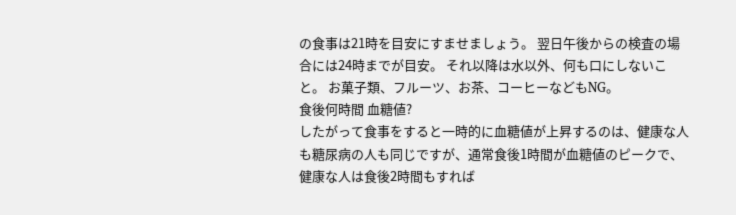の食事は21時を目安にすませましょう。 翌日午後からの検査の場合には24時までが目安。 それ以降は水以外、何も口にしないこと。 お菓子類、フルーツ、お茶、コーヒーなどもNG。
食後何時間 血糖値?
したがって食事をすると一時的に血糖値が上昇するのは、健康な人も糖尿病の人も同じですが、通常食後1時間が血糖値のピークで、健康な人は食後2時間もすれば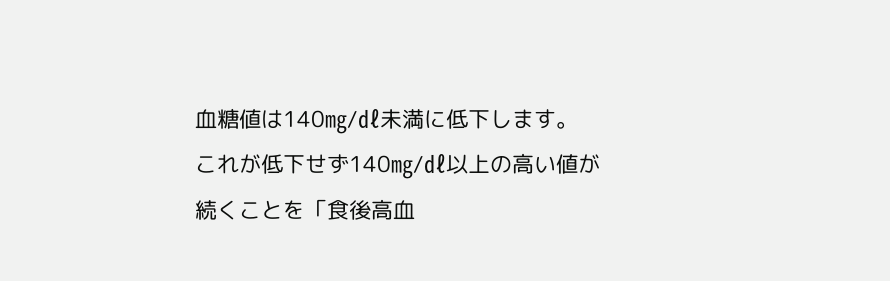血糖値は140㎎/㎗未満に低下します。 これが低下せず140㎎/㎗以上の高い値が続くことを「食後高血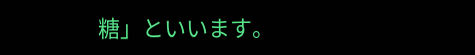糖」といいます。